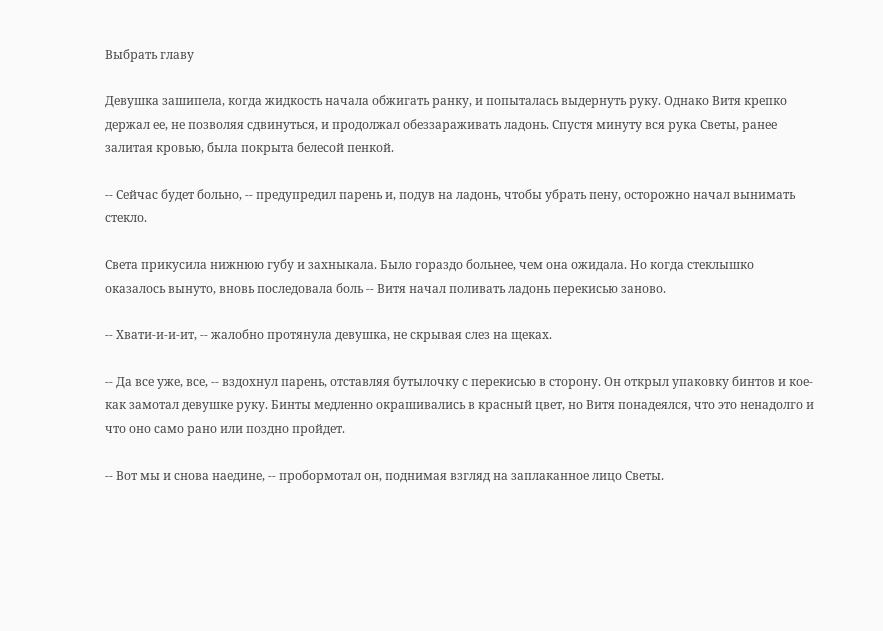Выбрать главу

Девушка зашипела, когда жидкость начала обжигать ранку, и попыталась выдернуть руку. Однако Витя крепко держал ее, не позволяя сдвинуться, и продолжал обеззараживать ладонь. Спустя минуту вся рука Светы, ранее залитая кровью, была покрыта белесой пенкой.

-- Сейчас будет больно, -- предупредил парень и, подув на ладонь, чтобы убрать пену, осторожно начал вынимать стекло.

Света прикусила нижнюю губу и захныкала. Было гораздо больнее, чем она ожидала. Но когда стеклышко оказалось вынуто, вновь последовала боль -- Витя начал поливать ладонь перекисью заново.

-- Хвати-и-и-ит, -- жалобно протянула девушка, не скрывая слез на щеках.

-- Да все уже, все, -- вздохнул парень, отставляя бутылочку с перекисью в сторону. Он открыл упаковку бинтов и кое-как замотал девушке руку. Бинты медленно окрашивались в красный цвет, но Витя понадеялся, что это ненадолго и что оно само рано или поздно пройдет.

-- Вот мы и снова наедине, -- пробормотал он, поднимая взгляд на заплаканное лицо Светы.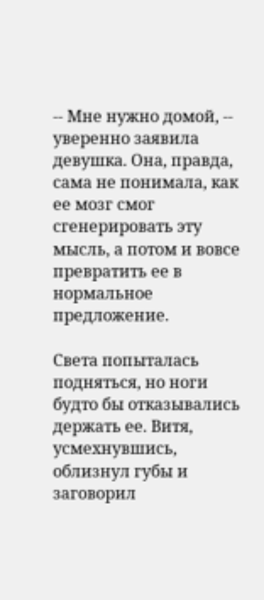-- Мне нужно домой, -- уверенно заявила девушка. Она, правда, сама не понимала, как ее мозг смог сгенерировать эту мысль, а потом и вовсе превратить ее в нормальное предложение.

Света попыталась подняться, но ноги будто бы отказывались держать ее. Витя, усмехнувшись, облизнул губы и заговорил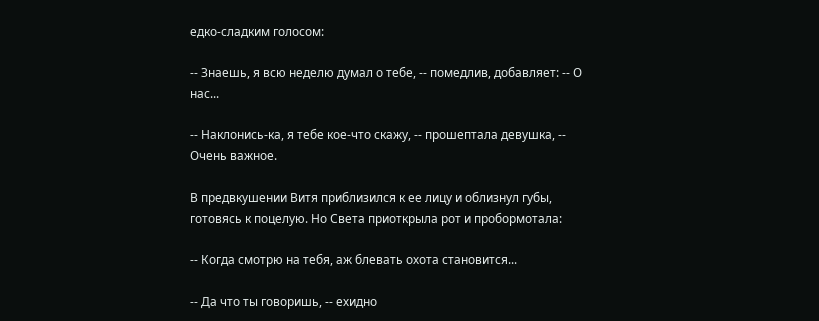едко-сладким голосом:

-- Знаешь, я всю неделю думал о тебе, -- помедлив, добавляет: -- О нас...

-- Наклонись-ка, я тебе кое-что скажу, -- прошептала девушка, -- Очень важное.

В предвкушении Витя приблизился к ее лицу и облизнул губы, готовясь к поцелую. Но Света приоткрыла рот и пробормотала:

-- Когда смотрю на тебя, аж блевать охота становится...

-- Да что ты говоришь, -- ехидно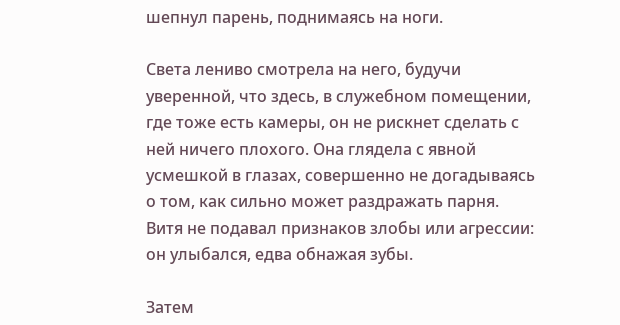шепнул парень, поднимаясь на ноги.

Света лениво смотрела на него, будучи уверенной, что здесь, в служебном помещении, где тоже есть камеры, он не рискнет сделать с ней ничего плохого. Она глядела с явной усмешкой в глазах, совершенно не догадываясь о том, как сильно может раздражать парня. Витя не подавал признаков злобы или агрессии: он улыбался, едва обнажая зубы.

Затем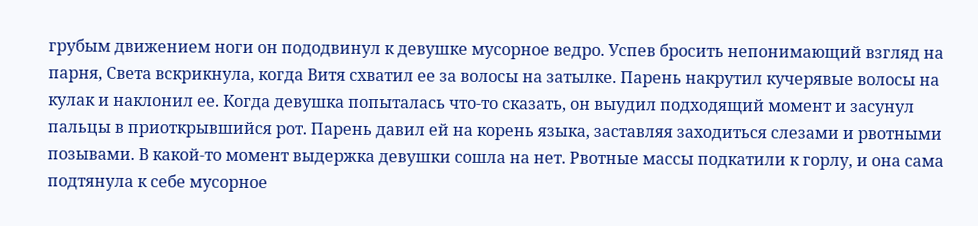грубым движением ноги он пододвинул к девушке мусорное ведро. Успев бросить непонимающий взгляд на парня, Света вскрикнула, когда Витя схватил ее за волосы на затылке. Парень накрутил кучерявые волосы на кулак и наклонил ее. Когда девушка попыталась что-то сказать, он выудил подходящий момент и засунул пальцы в приоткрывшийся рот. Парень давил ей на корень языка, заставляя заходиться слезами и рвотными позывами. В какой-то момент выдержка девушки сошла на нет. Рвотные массы подкатили к горлу, и она сама подтянула к себе мусорное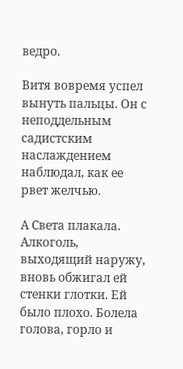ведро.

Витя вовремя успел вынуть пальцы. Он с неподдельным  садистским наслаждением наблюдал, как ее рвет желчью.

А Света плакала. Алкоголь, выходящий наружу, вновь обжигал ей стенки глотки. Ей было плохо. Болела голова, горло и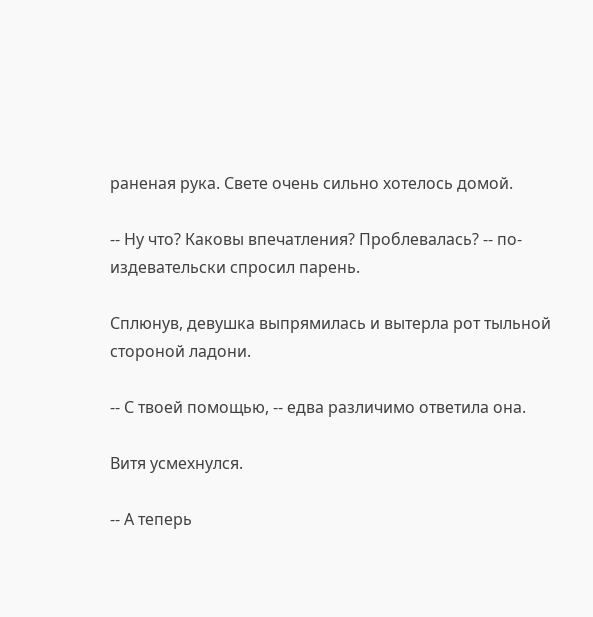раненая рука. Свете очень сильно хотелось домой.

-- Ну что? Каковы впечатления? Проблевалась? -- по-издевательски спросил парень.

Сплюнув, девушка выпрямилась и вытерла рот тыльной стороной ладони.

-- С твоей помощью, -- едва различимо ответила она.

Витя усмехнулся.

-- А теперь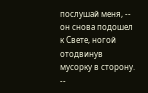послушай меня, -- он снова подошел к Свете, ногой отодвинув мусорку в сторону. --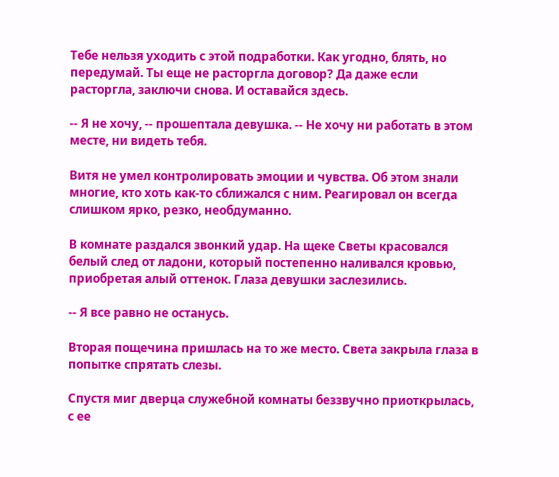Тебе нельзя уходить с этой подработки. Как угодно, блять, но передумай. Ты еще не расторгла договор? Да даже если расторгла, заключи снова. И оставайся здесь.

-- Я не хочу, -- прошептала девушка. -- Не хочу ни работать в этом месте, ни видеть тебя.

Витя не умел контролировать эмоции и чувства. Об этом знали многие, кто хоть как-то сближался с ним. Реагировал он всегда слишком ярко, резко, необдуманно.

В комнате раздался звонкий удар. На щеке Светы красовался белый след от ладони, который постепенно наливался кровью, приобретая алый оттенок. Глаза девушки заслезились.

-- Я все равно не останусь.

Вторая пощечина пришлась на то же место. Света закрыла глаза в попытке спрятать слезы.

Спустя миг дверца служебной комнаты беззвучно приоткрылась, с ее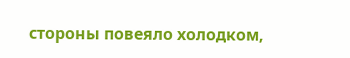стороны повеяло холодком,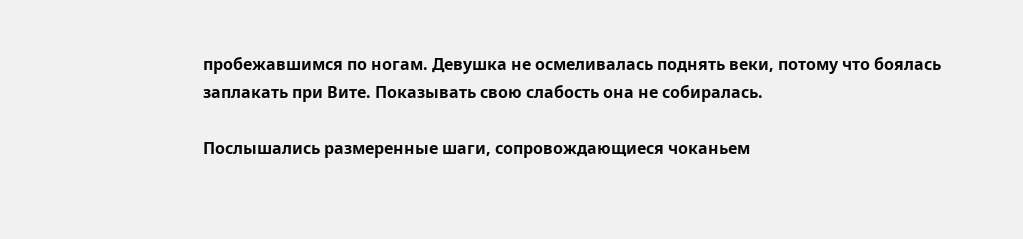пробежавшимся по ногам. Девушка не осмеливалась поднять веки, потому что боялась заплакать при Вите. Показывать свою слабость она не собиралась.

Послышались размеренные шаги, сопровождающиеся чоканьем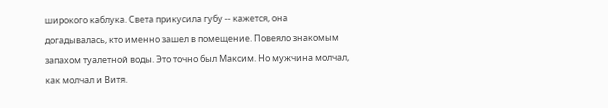широкого каблука. Света прикусила губу -- кажется, она догадывалась, кто именно зашел в помещение. Повеяло знакомым запахом туалетной воды. Это точно был Максим. Но мужчина молчал, как молчал и Витя.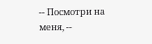-- Посмотри на меня, --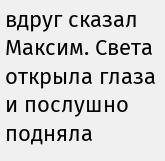вдруг сказал Максим. Света открыла глаза и послушно подняла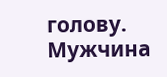голову. Мужчина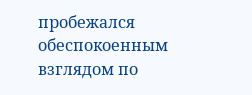пробежался обеспокоенным взглядом по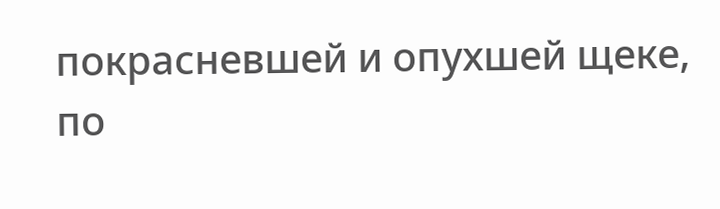покрасневшей и опухшей щеке, по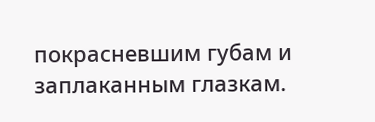покрасневшим губам и заплаканным глазкам.